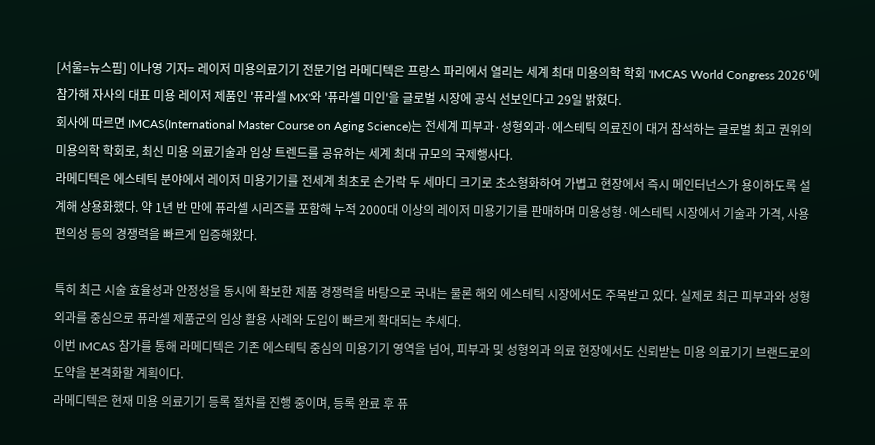[서울=뉴스핌] 이나영 기자= 레이저 미용의료기기 전문기업 라메디텍은 프랑스 파리에서 열리는 세계 최대 미용의학 학회 'IMCAS World Congress 2026'에 참가해 자사의 대표 미용 레이저 제품인 '퓨라셀 MX'와 '퓨라셀 미인'을 글로벌 시장에 공식 선보인다고 29일 밝혔다.
회사에 따르면 IMCAS(International Master Course on Aging Science)는 전세계 피부과·성형외과·에스테틱 의료진이 대거 참석하는 글로벌 최고 권위의 미용의학 학회로, 최신 미용 의료기술과 임상 트렌드를 공유하는 세계 최대 규모의 국제행사다.
라메디텍은 에스테틱 분야에서 레이저 미용기기를 전세계 최초로 손가락 두 세마디 크기로 초소형화하여 가볍고 현장에서 즉시 메인터넌스가 용이하도록 설계해 상용화했다. 약 1년 반 만에 퓨라셀 시리즈를 포함해 누적 2000대 이상의 레이저 미용기기를 판매하며 미용성형·에스테틱 시장에서 기술과 가격, 사용 편의성 등의 경쟁력을 빠르게 입증해왔다.

특히 최근 시술 효율성과 안정성을 동시에 확보한 제품 경쟁력을 바탕으로 국내는 물론 해외 에스테틱 시장에서도 주목받고 있다. 실제로 최근 피부과와 성형외과를 중심으로 퓨라셀 제품군의 임상 활용 사례와 도입이 빠르게 확대되는 추세다.
이번 IMCAS 참가를 통해 라메디텍은 기존 에스테틱 중심의 미용기기 영역을 넘어, 피부과 및 성형외과 의료 현장에서도 신뢰받는 미용 의료기기 브랜드로의 도약을 본격화할 계획이다.
라메디텍은 현재 미용 의료기기 등록 절차를 진행 중이며, 등록 완료 후 퓨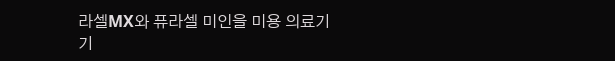라셀MX와 퓨라셀 미인을 미용 의료기기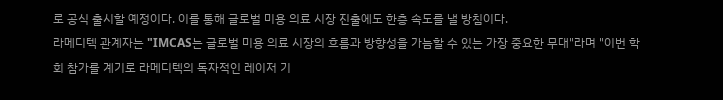로 공식 출시할 예정이다. 이를 통해 글로벌 미용 의료 시장 진출에도 한층 속도를 낼 방침이다.
라메디텍 관계자는 "IMCAS는 글로벌 미용 의료 시장의 흐름과 방향성을 가늠할 수 있는 가장 중요한 무대"라며 "이번 학회 참가를 계기로 라메디텍의 독자적인 레이저 기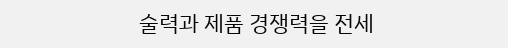술력과 제품 경쟁력을 전세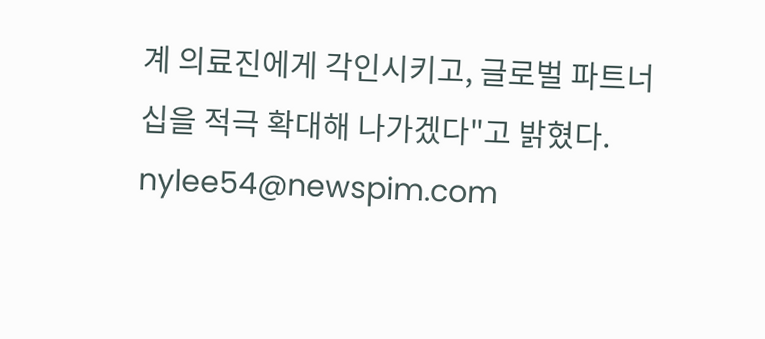계 의료진에게 각인시키고, 글로벌 파트너십을 적극 확대해 나가겠다"고 밝혔다.
nylee54@newspim.com